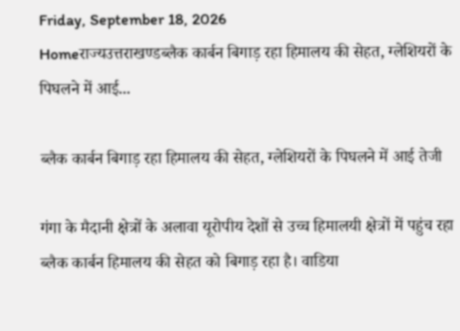Friday, September 18, 2026
Homeराज्यउत्तराखण्डब्लैक कार्बन बिगाड़ रहा हिमालय की सेहत, ग्लेशियरों के पिघलने में आई...

ब्लैक कार्बन बिगाड़ रहा हिमालय की सेहत, ग्लेशियरों के पिघलने में आई तेजी

गंगा के मैदानी क्षेत्रों के अलावा यूरोपीय देशों से उच्च हिमालयी क्षेत्रों में पहुंच रहा ब्लैक कार्बन हिमालय की सेहत को बिगाड़ रहा है। वाडिया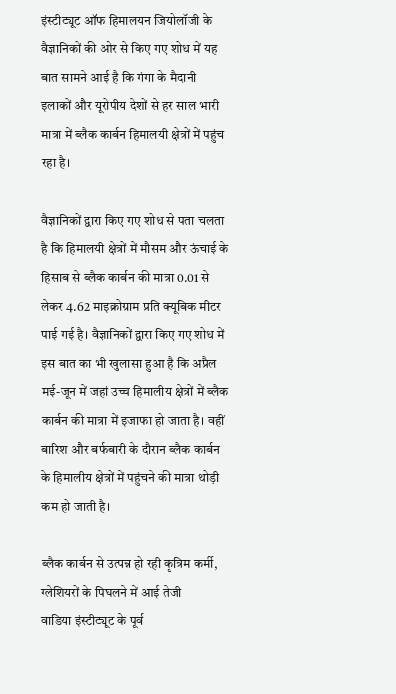इंस्टीट्यूट ऑफ हिमालयन जियोलॉजी के वैज्ञानिकों की ओर से किए गए शोध में यह बात सामने आई है कि गंगा के मैदानी इलाकों और यूरोपीय देशों से हर साल भारी मात्रा में ब्लैक कार्बन हिमालयी क्षेत्रों में पहुंच रहा है।

वैज्ञानिकों द्वारा किए गए शोध से पता चलता है कि हिमालयी क्षेत्रों में मौसम और ऊंचाई के हिसाब से ब्लैक कार्बन की मात्रा 0.01 से लेकर 4.62 माइक्रोग्राम प्रति क्यूबिक मीटर पाई गई है। वैज्ञानिकों द्वारा किए गए शोध में इस बात का भी खुलासा हुआ है कि अप्रैल मई-जून में जहां उच्च हिमालीय क्षेत्रों में ब्लैक कार्बन की मात्रा में इजाफा हो जाता है। वहीं बारिश और बर्फबारी के दौरान ब्लैक कार्बन के हिमालीय क्षेत्रों में पहुंचने की मात्रा थोड़ी कम हो जाती है।

ब्लैक कार्बन से उत्पन्न हो रही कृत्रिम कर्मी, ग्लेशियरों के पिघलने में आई तेजी
वाडिया इंस्टीट्यूट के पूर्व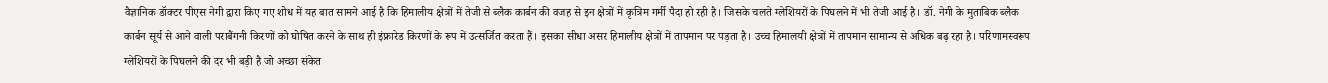वैज्ञानिक डॉक्टर पीएस नेगी द्वारा किए गए शोध में यह बात सामने आई है कि हिमालीय क्षेत्रों में तेजी से ब्लैक कार्बन की वजह से इन क्षेत्रों में कृत्रिम गर्मी पैदा हो रही है। जिसके चलते ग्लेशियरों के पिघलने में भी तेजी आई है। डॉ. नेगी के मुताबिक ब्लैक कार्बन सूर्य से आने वाली पराबैंगनी किरणों को घोषित करने के साथ ही इंफ्रारेड किरणों के रूप में उत्सर्जित करता हैं। इसका सीधा असर हिमालीय क्षेत्रों में तापमान पर पड़ता है। उच्च हिमालयी क्षेत्रों में तापमान सामान्य से अधिक बढ़ रहा है। परिणामस्वरूप ग्लेशियरों के पिघलने की दर भी बड़ी है जो अच्छा संकेत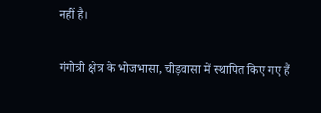नहीं है।

गंगोत्री क्षेत्र के भोजभासा, चीड़वासा में स्थापित किए गए हैं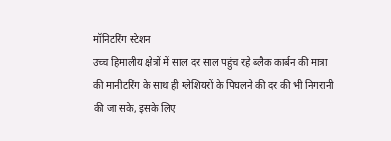मॉनिटरिंग स्टेशन
उच्च हिमालीय क्षेत्रों में साल दर साल पहुंच रहे ब्लैक कार्बन की मात्रा की मानीटरिंग के साथ ही ग्लेशियरों के पिघलने की दर की भी निगरानी की जा सके, इसके लिए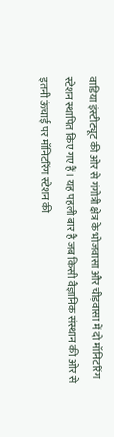वाडिया इंस्टीट्यूट की ओर से गंगोत्री क्षेत्र के भोजवासा और चीड़वासा में दो मॉनिटरिंग स्टेशन स्थापित किए गए हैं। यह पहली बार है जब किसी वैज्ञानिक संस्थान की ओर से इतनी ऊंचाई पर मॉनिटरिंग स्टेशन की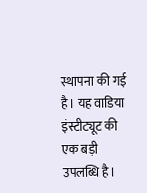स्थापना की गई है। यह वाडिया इंस्टीट्यूट की एक बड़ी उपलब्धि है।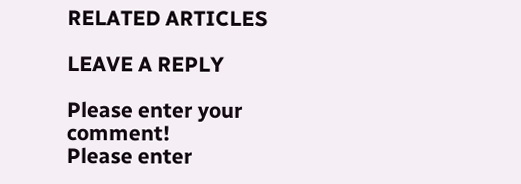RELATED ARTICLES

LEAVE A REPLY

Please enter your comment!
Please enter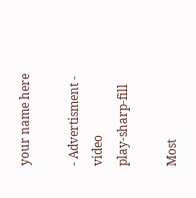your name here

- Advertisment -
video
play-sharp-fill

Most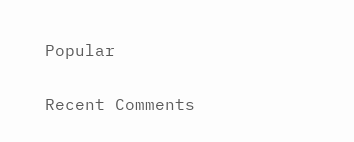Popular

Recent Comments